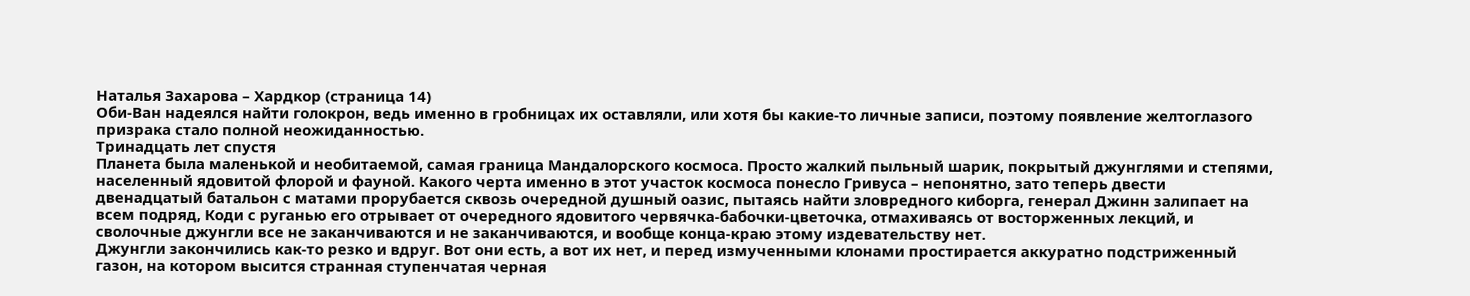Наталья Захарова – Хардкор (страница 14)
Оби-Ван надеялся найти голокрон, ведь именно в гробницах их оставляли, или хотя бы какие-то личные записи, поэтому появление желтоглазого призрака стало полной неожиданностью.
Тринадцать лет спустя
Планета была маленькой и необитаемой, самая граница Мандалорского космоса. Просто жалкий пыльный шарик, покрытый джунглями и степями, населенный ядовитой флорой и фауной. Какого черта именно в этот участок космоса понесло Гривуса – непонятно, зато теперь двести двенадцатый батальон с матами прорубается сквозь очередной душный оазис, пытаясь найти зловредного киборга, генерал Джинн залипает на всем подряд, Коди с руганью его отрывает от очередного ядовитого червячка-бабочки-цветочка, отмахиваясь от восторженных лекций, и сволочные джунгли все не заканчиваются и не заканчиваются, и вообще конца-краю этому издевательству нет.
Джунгли закончились как-то резко и вдруг. Вот они есть, а вот их нет, и перед измученными клонами простирается аккуратно подстриженный газон, на котором высится странная ступенчатая черная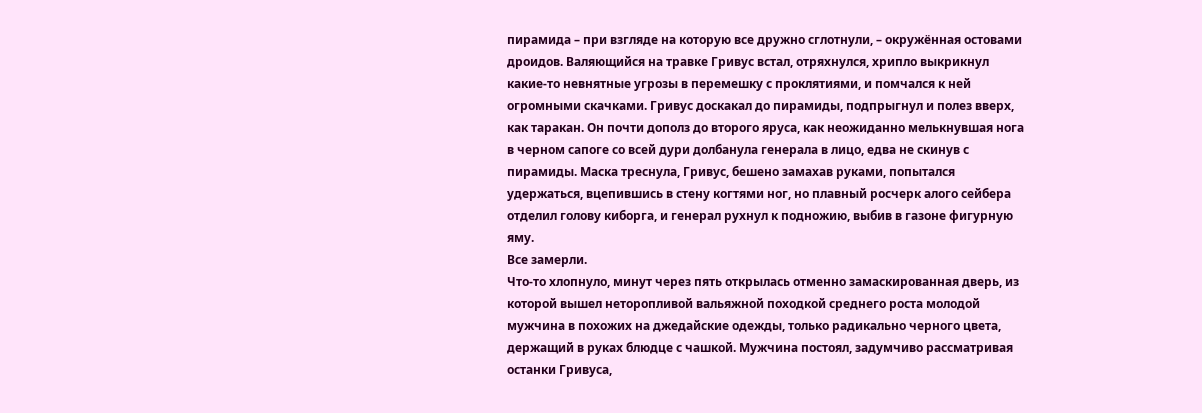пирамида – при взгляде на которую все дружно сглотнули, – окружённая остовами дроидов. Валяющийся на травке Гривус встал, отряхнулся, хрипло выкрикнул какие-то невнятные угрозы в перемешку с проклятиями, и помчался к ней огромными скачками. Гривус доскакал до пирамиды, подпрыгнул и полез вверх, как таракан. Он почти дополз до второго яруса, как неожиданно мелькнувшая нога в черном сапоге со всей дури долбанула генерала в лицо, едва не скинув с пирамиды. Маска треснула, Гривус, бешено замахав руками, попытался удержаться, вцепившись в стену когтями ног, но плавный росчерк алого сейбера отделил голову киборга, и генерал рухнул к подножию, выбив в газоне фигурную яму.
Все замерли.
Что-то хлопнуло, минут через пять открылась отменно замаскированная дверь, из которой вышел неторопливой вальяжной походкой среднего роста молодой мужчина в похожих на джедайские одежды, только радикально черного цвета, держащий в руках блюдце с чашкой. Мужчина постоял, задумчиво рассматривая останки Гривуса,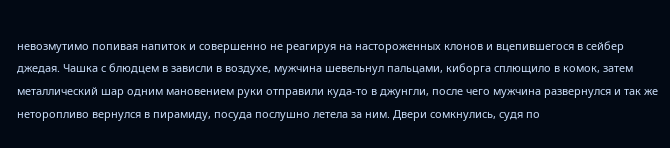невозмутимо попивая напиток и совершенно не реагируя на настороженных клонов и вцепившегося в сейбер джедая. Чашка с блюдцем в зависли в воздухе, мужчина шевельнул пальцами, киборга сплющило в комок, затем металлический шар одним мановением руки отправили куда-то в джунгли, после чего мужчина развернулся и так же неторопливо вернулся в пирамиду, посуда послушно летела за ним. Двери сомкнулись, судя по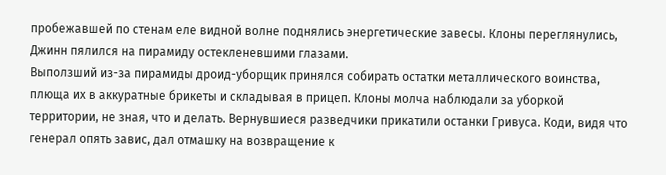пробежавшей по стенам еле видной волне поднялись энергетические завесы. Клоны переглянулись, Джинн пялился на пирамиду остекленевшими глазами.
Выползший из-за пирамиды дроид-уборщик принялся собирать остатки металлического воинства, плюща их в аккуратные брикеты и складывая в прицеп. Клоны молча наблюдали за уборкой территории, не зная, что и делать. Вернувшиеся разведчики прикатили останки Гривуса. Коди, видя что генерал опять завис, дал отмашку на возвращение к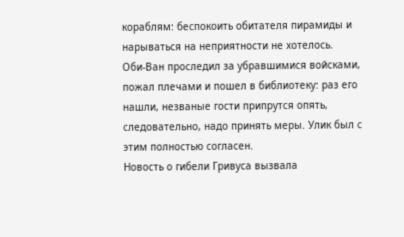кораблям: беспокоить обитателя пирамиды и нарываться на неприятности не хотелось.
Оби-Ван проследил за убравшимися войсками, пожал плечами и пошел в библиотеку: раз его нашли, незваные гости припрутся опять, следовательно, надо принять меры. Улик был с этим полностью согласен.
Новость о гибели Гривуса вызвала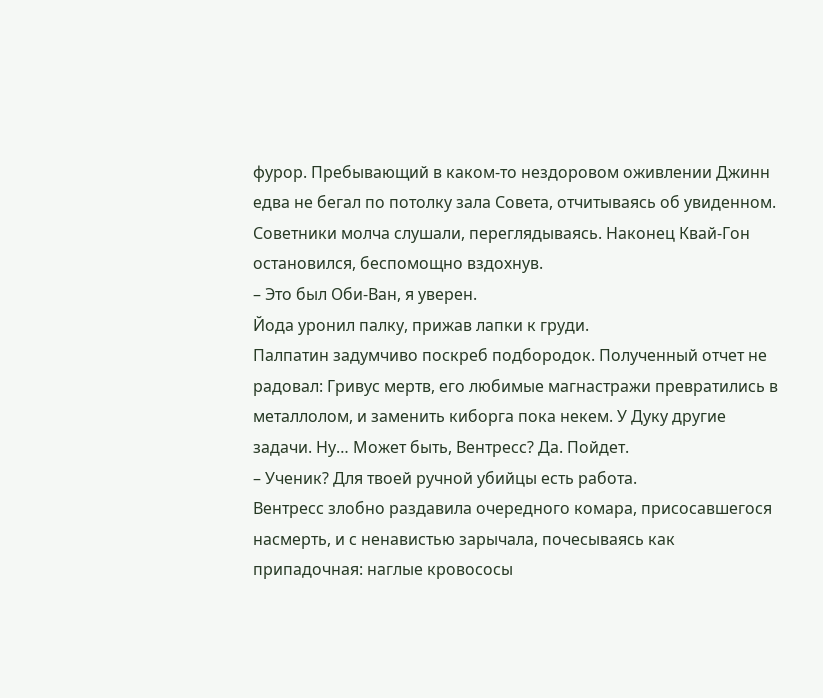фурор. Пребывающий в каком-то нездоровом оживлении Джинн едва не бегал по потолку зала Совета, отчитываясь об увиденном. Советники молча слушали, переглядываясь. Наконец Квай-Гон остановился, беспомощно вздохнув.
– Это был Оби-Ван, я уверен.
Йода уронил палку, прижав лапки к груди.
Палпатин задумчиво поскреб подбородок. Полученный отчет не радовал: Гривус мертв, его любимые магнастражи превратились в металлолом, и заменить киборга пока некем. У Дуку другие задачи. Ну… Может быть, Вентресс? Да. Пойдет.
– Ученик? Для твоей ручной убийцы есть работа.
Вентресс злобно раздавила очередного комара, присосавшегося насмерть, и с ненавистью зарычала, почесываясь как припадочная: наглые кровососы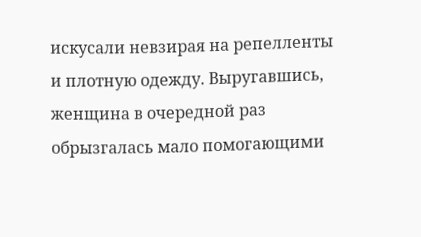искусали невзирая на репелленты и плотную одежду. Выругавшись, женщина в очередной раз обрызгалась мало помогающими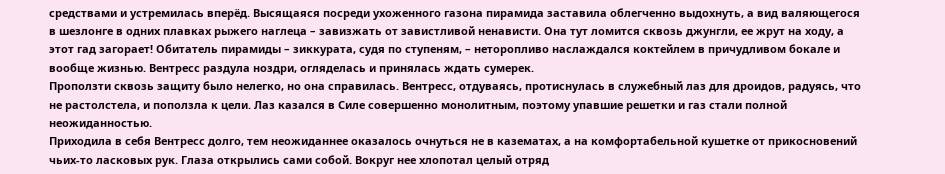средствами и устремилась вперёд. Высящаяся посреди ухоженного газона пирамида заставила облегченно выдохнуть, а вид валяющегося в шезлонге в одних плавках рыжего наглеца – завизжать от завистливой ненависти. Она тут ломится сквозь джунгли, ее жрут на ходу, а этот гад загорает! Обитатель пирамиды – зиккурата, судя по ступеням, – неторопливо наслаждался коктейлем в причудливом бокале и вообще жизнью. Вентресс раздула ноздри, огляделась и принялась ждать сумерек.
Проползти сквозь защиту было нелегко, но она справилась. Вентресс, отдуваясь, протиснулась в служебный лаз для дроидов, радуясь, что не растолстела, и поползла к цели. Лаз казался в Силе совершенно монолитным, поэтому упавшие решетки и газ стали полной неожиданностью.
Приходила в себя Вентресс долго, тем неожиданнее оказалось очнуться не в казематах, а на комфортабельной кушетке от прикосновений чьих-то ласковых рук. Глаза открылись сами собой. Вокруг нее хлопотал целый отряд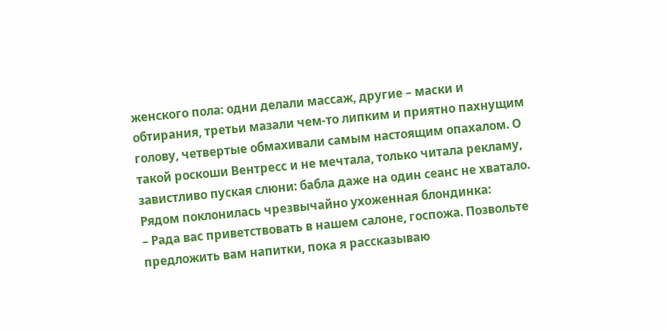женского пола: одни делали массаж, другие – маски и обтирания, третьи мазали чем-то липким и приятно пахнущим голову, четвертые обмахивали самым настоящим опахалом. О такой роскоши Вентресс и не мечтала, только читала рекламу, завистливо пуская слюни: бабла даже на один сеанс не хватало. Рядом поклонилась чрезвычайно ухоженная блондинка:
– Рада вас приветствовать в нашем салоне, госпожа. Позвольте предложить вам напитки, пока я рассказываю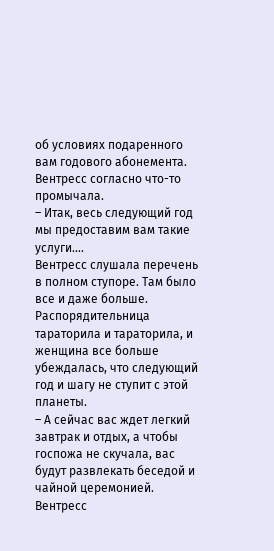об условиях подаренного вам годового абонемента.
Вентресс согласно что-то промычала.
– Итак, весь следующий год мы предоставим вам такие услуги….
Вентресс слушала перечень в полном ступоре. Там было все и даже больше. Распорядительница тараторила и тараторила, и женщина все больше убеждалась, что следующий год и шагу не ступит с этой планеты.
– А сейчас вас ждет легкий завтрак и отдых, а чтобы госпожа не скучала, вас будут развлекать беседой и чайной церемонией.
Вентресс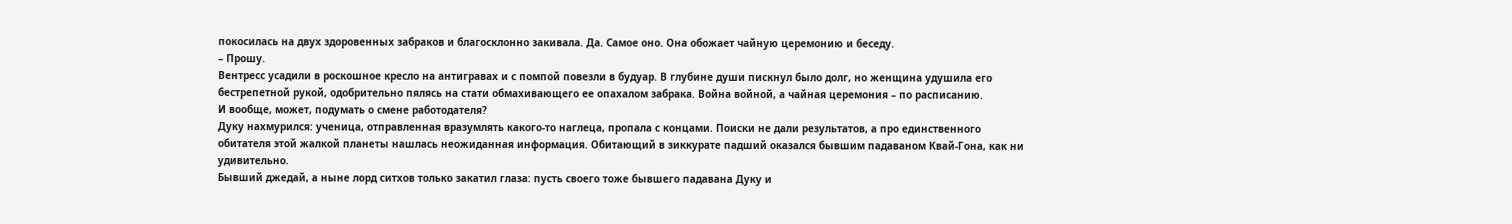покосилась на двух здоровенных забраков и благосклонно закивала. Да. Самое оно. Она обожает чайную церемонию и беседу.
– Прошу.
Вентресс усадили в роскошное кресло на антигравах и с помпой повезли в будуар. В глубине души пискнул было долг, но женщина удушила его бестрепетной рукой, одобрительно пялясь на стати обмахивающего ее опахалом забрака. Война войной, а чайная церемония – по расписанию.
И вообще, может, подумать о смене работодателя?
Дуку нахмурился: ученица, отправленная вразумлять какого-то наглеца, пропала с концами. Поиски не дали результатов, а про единственного обитателя этой жалкой планеты нашлась неожиданная информация. Обитающий в зиккурате падший оказался бывшим падаваном Квай-Гона, как ни удивительно.
Бывший джедай, а ныне лорд ситхов только закатил глаза: пусть своего тоже бывшего падавана Дуку и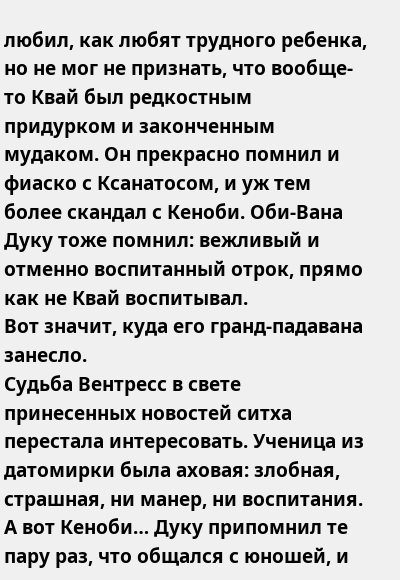любил, как любят трудного ребенка, но не мог не признать, что вообще-то Квай был редкостным придурком и законченным мудаком. Он прекрасно помнил и фиаско с Ксанатосом, и уж тем более скандал с Кеноби. Оби-Вана Дуку тоже помнил: вежливый и отменно воспитанный отрок, прямо как не Квай воспитывал.
Вот значит, куда его гранд-падавана занесло.
Судьба Вентресс в свете принесенных новостей ситха перестала интересовать. Ученица из датомирки была аховая: злобная, страшная, ни манер, ни воспитания. А вот Кеноби… Дуку припомнил те пару раз, что общался с юношей, и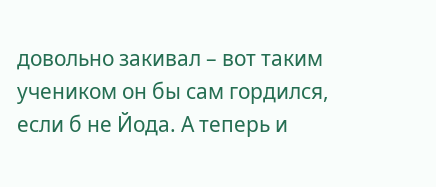довольно закивал – вот таким учеником он бы сам гордился, если б не Йода. А теперь и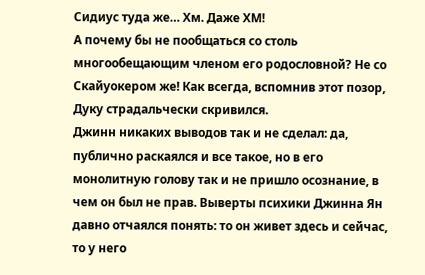Сидиус туда же… Хм. Даже ХМ!
А почему бы не пообщаться со столь многообещающим членом его родословной? Не со Скайуокером же! Как всегда, вспомнив этот позор, Дуку страдальчески скривился.
Джинн никаких выводов так и не сделал: да, публично раскаялся и все такое, но в его монолитную голову так и не пришло осознание, в чем он был не прав. Выверты психики Джинна Ян давно отчаялся понять: то он живет здесь и сейчас, то у него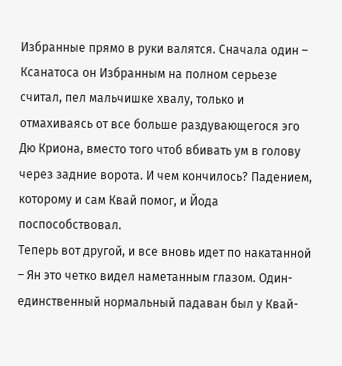Избранные прямо в руки валятся. Сначала один – Ксанатоса он Избранным на полном серьезе считал, пел мальчишке хвалу, только и отмахиваясь от все больше раздувающегося эго Дю Криона, вместо того чтоб вбивать ум в голову через задние ворота. И чем кончилось? Падением, которому и сам Квай помог, и Йода поспособствовал.
Теперь вот другой, и все вновь идет по накатанной – Ян это четко видел наметанным глазом. Один-единственный нормальный падаван был у Квай-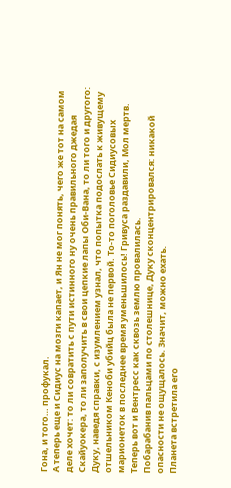Гона, и того… профукал.
А теперь еще и Сидиус на мозги капает, и Ян не мог понять, чего же тот на самом деле хочет: то ли совратить с пути истинного ну очень правильного джедая Скайуокера, то ли заполучить в свои цепкие лапы Оби-Вана, то ли того и другого: Дуку, наведя справки, с изумлением узнал, что попытка подослать к живущему отшельником Кеноби убийц была не первой. То-то поголовье Сидиусовых марионеток в последнее время уменьшилось! Гривуса раздавили, Мол мертв. Теперь вот и Вентресс как сквозь землю провалилась.
Побарабанив пальцами по столешнице, Дуку сконцентрировался: никакой опасности не ощущалось. Значит, можно ехать.
Планета встретила его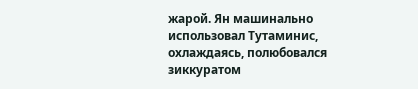жарой. Ян машинально использовал Тутаминис, охлаждаясь, полюбовался зиккуратом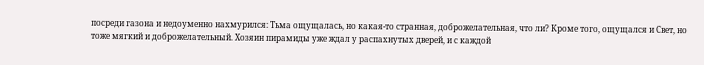посреди газона и недоуменно нахмурился: Тьма ощущалась, но какая-то странная, доброжелательная, что ли? Кроме того, ощущался и Свет, но тоже мягкий и доброжелательный. Хозяин пирамиды уже ждал у распахнутых дверей, и с каждой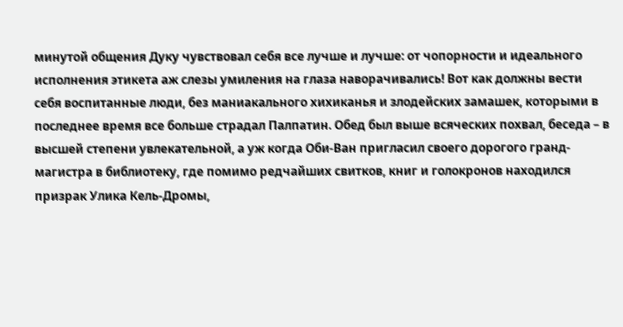минутой общения Дуку чувствовал себя все лучше и лучше: от чопорности и идеального исполнения этикета аж слезы умиления на глаза наворачивались! Вот как должны вести себя воспитанные люди, без маниакального хихиканья и злодейских замашек, которыми в последнее время все больше страдал Палпатин. Обед был выше всяческих похвал, беседа – в высшей степени увлекательной, а уж когда Оби-Ван пригласил своего дорогого гранд-магистра в библиотеку, где помимо редчайших свитков, книг и голокронов находился призрак Улика Кель-Дромы,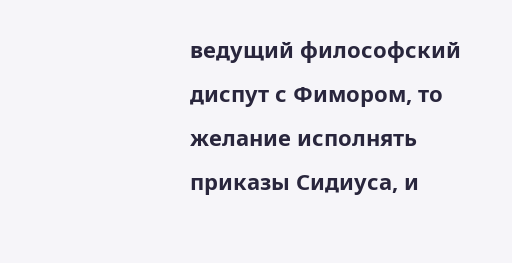ведущий философский диспут с Фимором, то желание исполнять приказы Сидиуса, и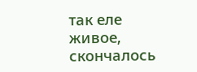так еле живое, скончалось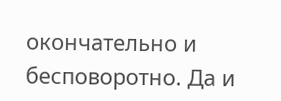окончательно и бесповоротно. Да и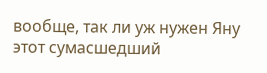вообще, так ли уж нужен Яну этот сумасшедший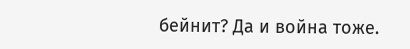бейнит? Да и война тоже.